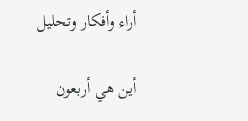أراء وأفكار وتحليل

أين هي أربعون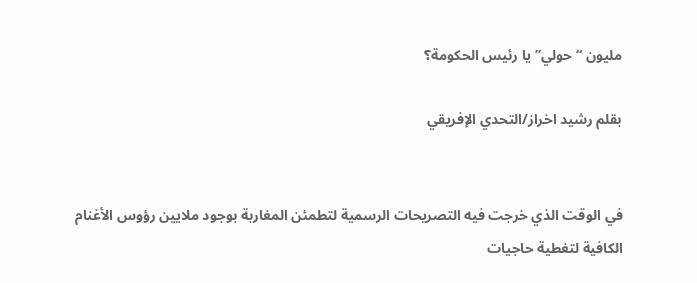مليون “حولي” يا رئيس الحكومة؟

بقلم رشيد اخراز/التحدي الإفريقي


في الوقت الذي خرجت فيه التصريحات الرسمية لتطمئن المغاربة بوجود ملايين رؤوس الأغنام الكافية لتغطية حاجيات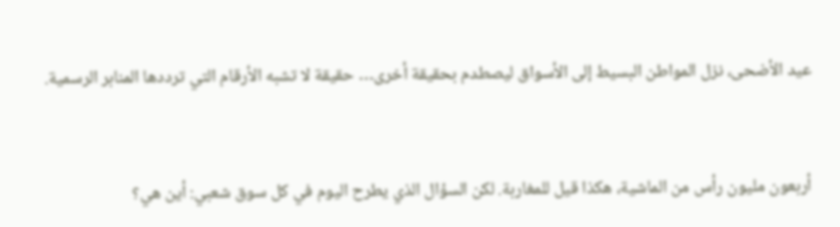عيد الأضحى، نزل المواطن البسيط إلى الأسواق ليصطدم بحقيقة أخرى… حقيقة لا تشبه الأرقام التي ترددها المنابر الرسمية.



أربعون مليون رأس من الماشية، هكذا قيل للمغاربة. لكن السؤال الذي يطرح اليوم في كل سوق شعبي: أين هي؟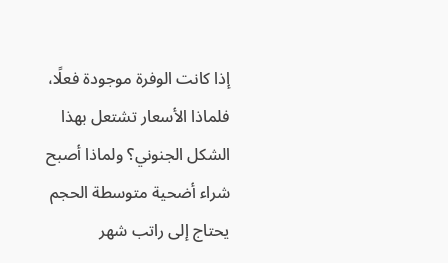إذا كانت الوفرة موجودة فعلًا، فلماذا الأسعار تشتعل بهذا الشكل الجنوني؟ ولماذا أصبح شراء أضحية متوسطة الحجم يحتاج إلى راتب شهر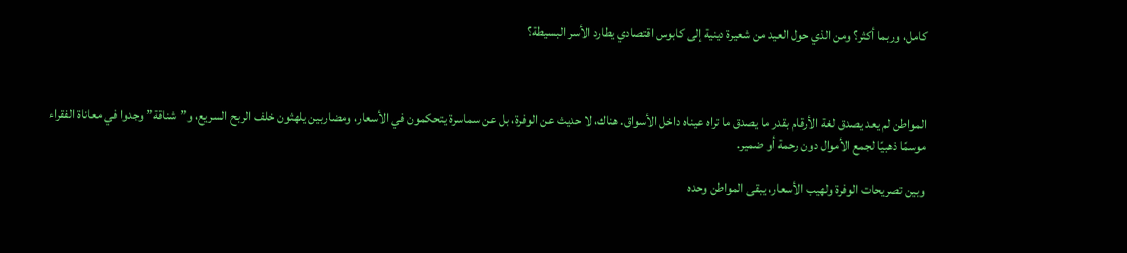كامل، وربما أكثر؟ ومن الذي حول العيد من شعيرة دينية إلى كابوس اقتصادي يطارد الأسر البسيطة؟



المواطن لم يعد يصدق لغة الأرقام بقدر ما يصدق ما تراه عيناه داخل الأسواق. هناك، لا حديث عن الوفرة، بل عن سماسرة يتحكمون في الأسعار، ومضاربين يلهثون خلف الربح السريع، و”شناقة” وجدوا في معاناة الفقراء موسمًا ذهبيًا لجمع الأموال دون رحمة أو ضمير.

وبين تصريحات الوفرة ولهيب الأسعار، يبقى المواطن وحده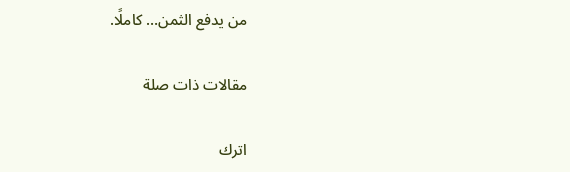من يدفع الثمن… كاملًا.

مقالات ذات صلة

اترك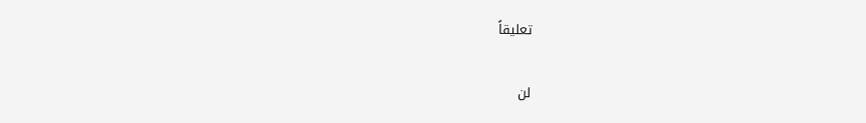تعليقاً

لن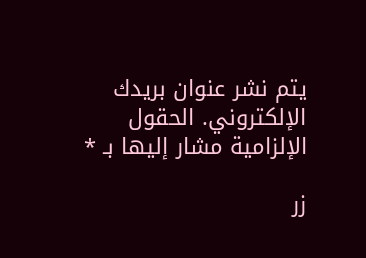يتم نشر عنوان بريدك الإلكتروني. الحقول الإلزامية مشار إليها بـ *

زر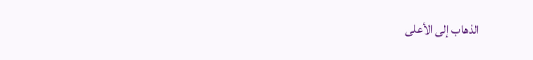الذهاب إلى الأعلى